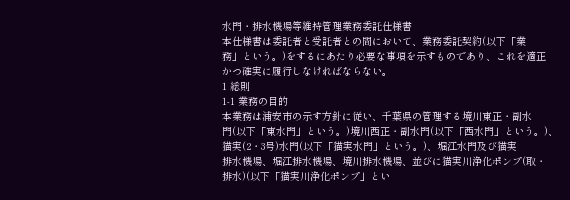水門・排水機場等維持管理業務委託仕様書
本仕様書は委託者と受託者との間において、業務委託契約(以下「業
務」という。)をするにあたり必要な事項を示すものであり、これを適正
かつ確実に履行しなければならない。
1 総則
1-1 業務の目的
本業務は浦安市の示す方針に従い、千葉県の管理する境川東正・副水
門(以下「東水門」という。)境川西正・副水門(以下「西水門」という。)、
猫実(2・3号)水門(以下「猫実水門」という。)、堀江水門及び猫実
排水機場、堀江排水機場、境川排水機場、並びに猫実川浄化ポンプ(取・
排水)(以下「猫実川浄化ポンプ」とい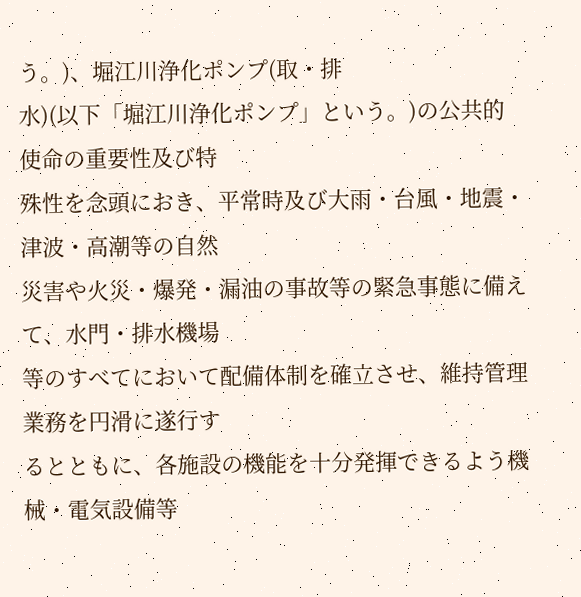う。)、堀江川浄化ポンプ(取・排
水)(以下「堀江川浄化ポンプ」という。)の公共的使命の重要性及び特
殊性を念頭におき、平常時及び大雨・台風・地震・津波・高潮等の自然
災害や火災・爆発・漏油の事故等の緊急事態に備えて、水門・排水機場
等のすべてにおいて配備体制を確立させ、維持管理業務を円滑に遂行す
るとともに、各施設の機能を十分発揮できるよう機械・電気設備等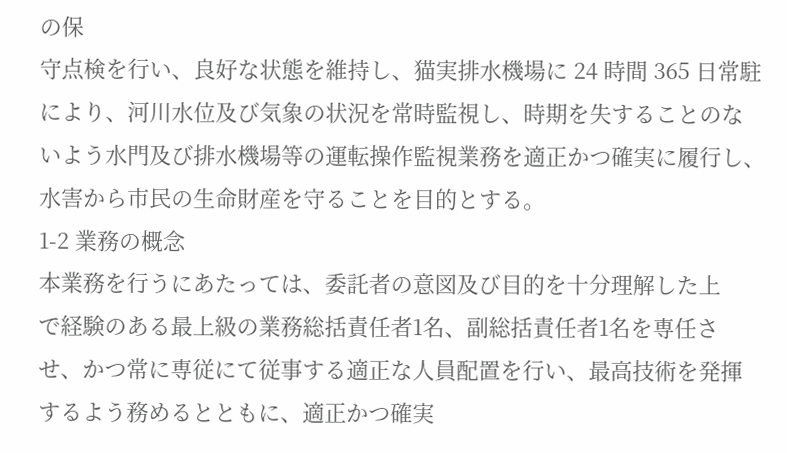の保
守点検を行い、良好な状態を維持し、猫実排水機場に 24 時間 365 日常駐
により、河川水位及び気象の状況を常時監視し、時期を失することのな
いよう水門及び排水機場等の運転操作監視業務を適正かつ確実に履行し、
水害から市民の生命財産を守ることを目的とする。
1-2 業務の概念
本業務を行うにあたっては、委託者の意図及び目的を十分理解した上
で経験のある最上級の業務総括責任者1名、副総括責任者1名を専任さ
せ、かつ常に専従にて従事する適正な人員配置を行い、最高技術を発揮
するよう務めるとともに、適正かつ確実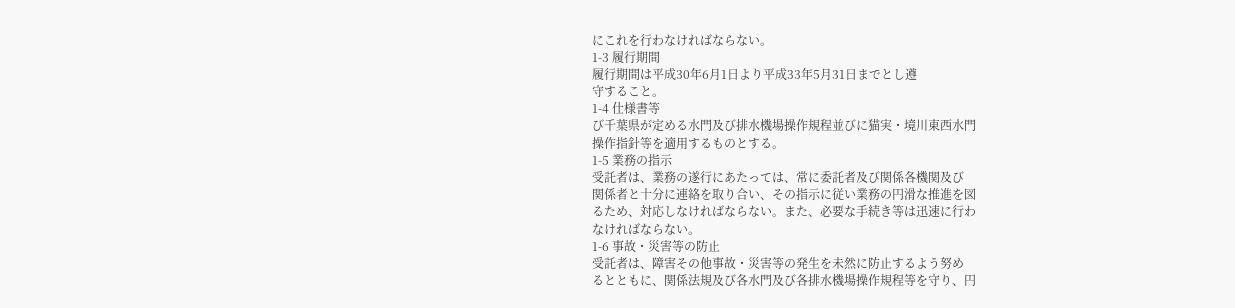にこれを行わなければならない。
1-3 履行期間
履行期間は平成30年6月1日より平成33年5月31日までとし遵
守すること。
1-4 仕様書等
び千葉県が定める水門及び排水機場操作規程並びに猫実・境川東西水門
操作指針等を適用するものとする。
1-5 業務の指示
受託者は、業務の遂行にあたっては、常に委託者及び関係各機関及び
関係者と十分に連絡を取り合い、その指示に従い業務の円滑な推進を図
るため、対応しなければならない。また、必要な手続き等は迅速に行わ
なければならない。
1-6 事故・災害等の防止
受託者は、障害その他事故・災害等の発生を未然に防止するよう努め
るとともに、関係法規及び各水門及び各排水機場操作規程等を守り、円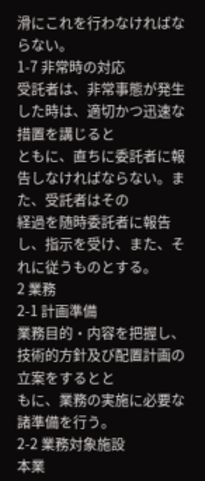滑にこれを行わなければならない。
1-7 非常時の対応
受託者は、非常事態が発生した時は、適切かつ迅速な措置を講じると
ともに、直ちに委託者に報告しなければならない。また、受託者はその
経過を随時委託者に報告し、指示を受け、また、それに従うものとする。
2 業務
2-1 計画準備
業務目的・内容を把握し、技術的方針及び配置計画の立案をするとと
もに、業務の実施に必要な諸準備を行う。
2-2 業務対象施設
本業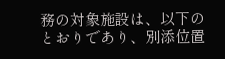務の対象施設は、以下のとおりであり、別添位置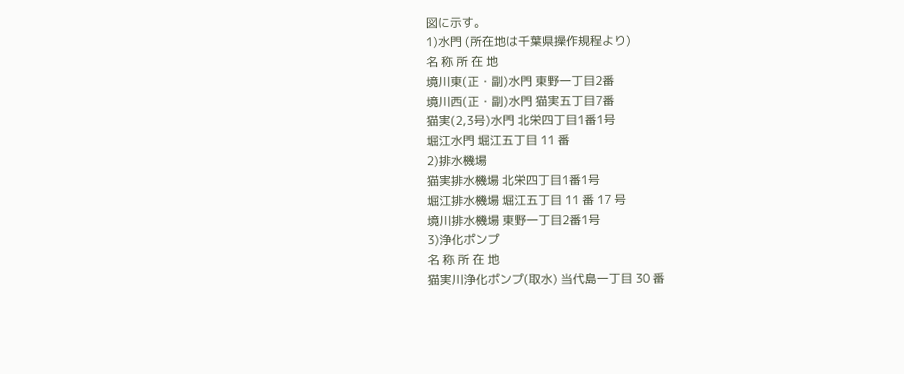図に示す。
1)水門 (所在地は千葉県操作規程より)
名 称 所 在 地
境川東(正・副)水門 東野一丁目2番
境川西(正・副)水門 猫実五丁目7番
猫実(2,3号)水門 北栄四丁目1番1号
堀江水門 堀江五丁目 11 番
2)排水機場
猫実排水機場 北栄四丁目1番1号
堀江排水機場 堀江五丁目 11 番 17 号
境川排水機場 東野一丁目2番1号
3)浄化ポンプ
名 称 所 在 地
猫実川浄化ポンプ(取水) 当代島一丁目 30 番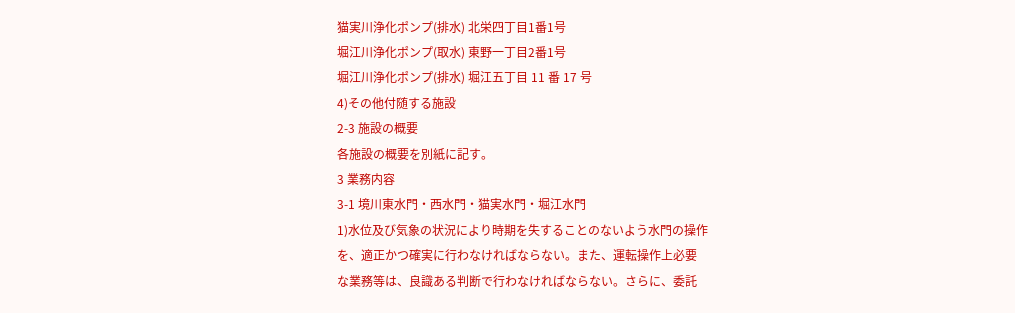猫実川浄化ポンプ(排水) 北栄四丁目1番1号
堀江川浄化ポンプ(取水) 東野一丁目2番1号
堀江川浄化ポンプ(排水) 堀江五丁目 11 番 17 号
4)その他付随する施設
2-3 施設の概要
各施設の概要を別紙に記す。
3 業務内容
3-1 境川東水門・西水門・猫実水門・堀江水門
1)水位及び気象の状況により時期を失することのないよう水門の操作
を、適正かつ確実に行わなければならない。また、運転操作上必要
な業務等は、良識ある判断で行わなければならない。さらに、委託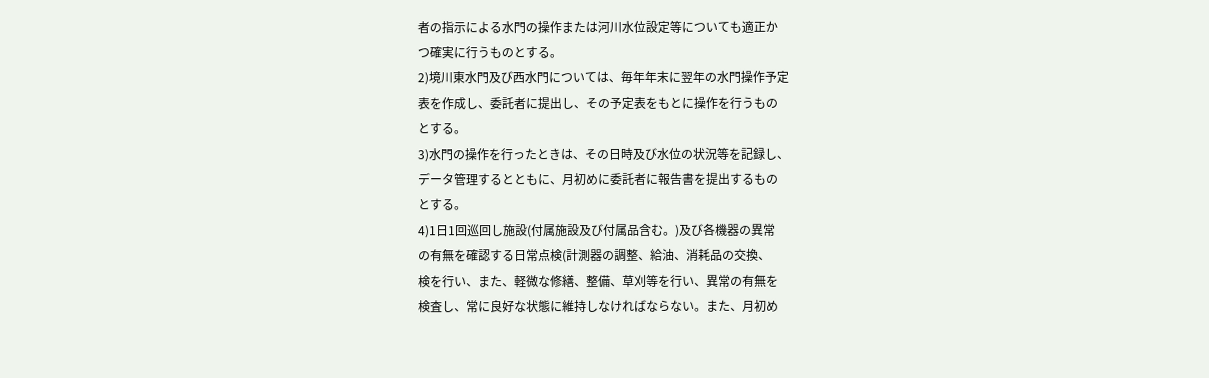者の指示による水門の操作または河川水位設定等についても適正か
つ確実に行うものとする。
2)境川東水門及び西水門については、毎年年末に翌年の水門操作予定
表を作成し、委託者に提出し、その予定表をもとに操作を行うもの
とする。
3)水門の操作を行ったときは、その日時及び水位の状況等を記録し、
データ管理するとともに、月初めに委託者に報告書を提出するもの
とする。
4)1日1回巡回し施設(付属施設及び付属品含む。)及び各機器の異常
の有無を確認する日常点検(計測器の調整、給油、消耗品の交換、
検を行い、また、軽微な修繕、整備、草刈等を行い、異常の有無を
検査し、常に良好な状態に維持しなければならない。また、月初め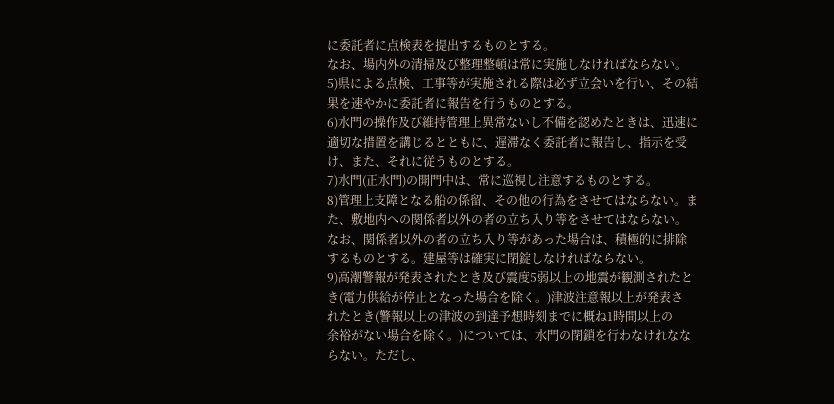に委託者に点検表を提出するものとする。
なお、場内外の清掃及び整理整頓は常に実施しなければならない。
5)県による点検、工事等が実施される際は必ず立会いを行い、その結
果を速やかに委託者に報告を行うものとする。
6)水門の操作及び維持管理上異常ないし不備を認めたときは、迅速に
適切な措置を講じるとともに、遅滞なく委託者に報告し、指示を受
け、また、それに従うものとする。
7)水門(正水門)の開門中は、常に巡視し注意するものとする。
8)管理上支障となる船の係留、その他の行為をさせてはならない。ま
た、敷地内への関係者以外の者の立ち入り等をさせてはならない。
なお、関係者以外の者の立ち入り等があった場合は、積極的に排除
するものとする。建屋等は確実に閉錠しなければならない。
9)高潮警報が発表されたとき及び震度5弱以上の地震が観測されたと
き(電力供給が停止となった場合を除く。)津波注意報以上が発表さ
れたとき(警報以上の津波の到達予想時刻までに概ね1時間以上の
余裕がない場合を除く。)については、水門の閉鎖を行わなけれなな
らない。ただし、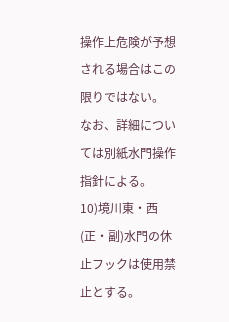操作上危険が予想される場合はこの限りではない。
なお、詳細については別紙水門操作指針による。
10)境川東・西(正・副)水門の休止フックは使用禁止とする。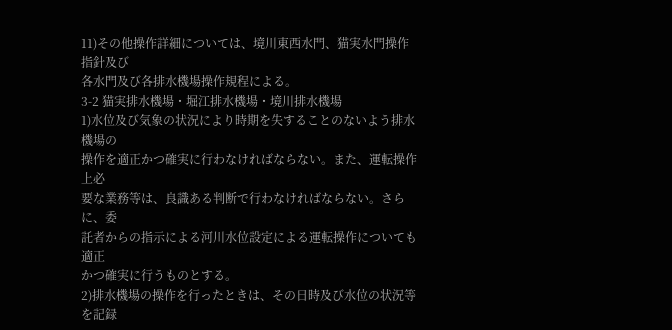11)その他操作詳細については、境川東西水門、猫実水門操作指針及び
各水門及び各排水機場操作規程による。
3-2 猫実排水機場・堀江排水機場・境川排水機場
1)水位及び気象の状況により時期を失することのないよう排水機場の
操作を適正かつ確実に行わなければならない。また、運転操作上必
要な業務等は、良識ある判断で行わなければならない。さらに、委
託者からの指示による河川水位設定による運転操作についても適正
かつ確実に行うものとする。
2)排水機場の操作を行ったときは、その日時及び水位の状況等を記録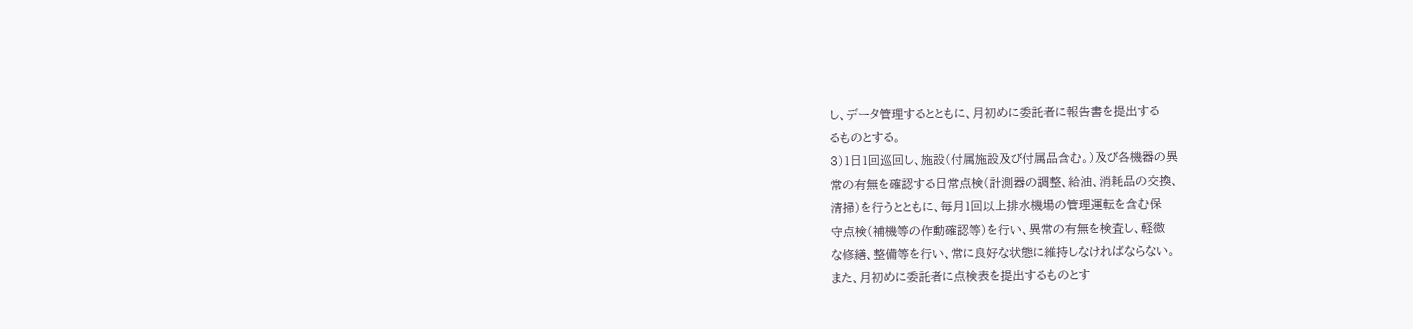し、データ管理するとともに、月初めに委託者に報告書を提出する
るものとする。
3)1日1回巡回し、施設(付属施設及び付属品含む。)及び各機器の異
常の有無を確認する日常点検(計測器の調整、給油、消耗品の交換、
清掃)を行うとともに、毎月1回以上排水機場の管理運転を含む保
守点検(補機等の作動確認等)を行い、異常の有無を検査し、軽微
な修繕、整備等を行い、常に良好な状態に維持しなければならない。
また、月初めに委託者に点検表を提出するものとす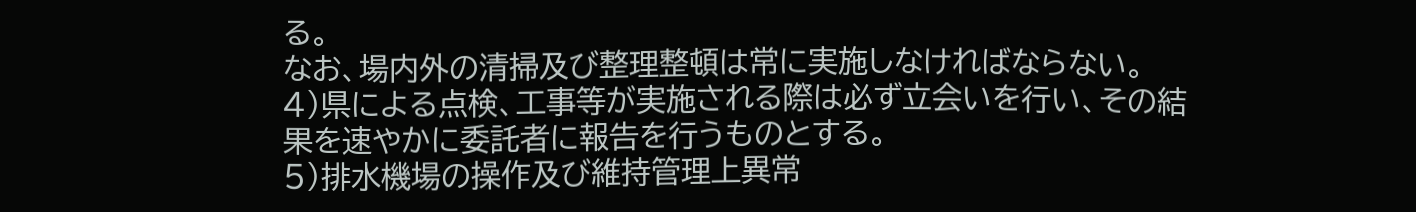る。
なお、場内外の清掃及び整理整頓は常に実施しなければならない。
4)県による点検、工事等が実施される際は必ず立会いを行い、その結
果を速やかに委託者に報告を行うものとする。
5)排水機場の操作及び維持管理上異常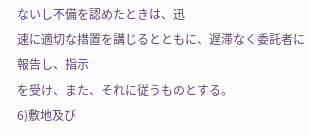ないし不備を認めたときは、迅
速に適切な措置を講じるとともに、遅滞なく委託者に報告し、指示
を受け、また、それに従うものとする。
6)敷地及び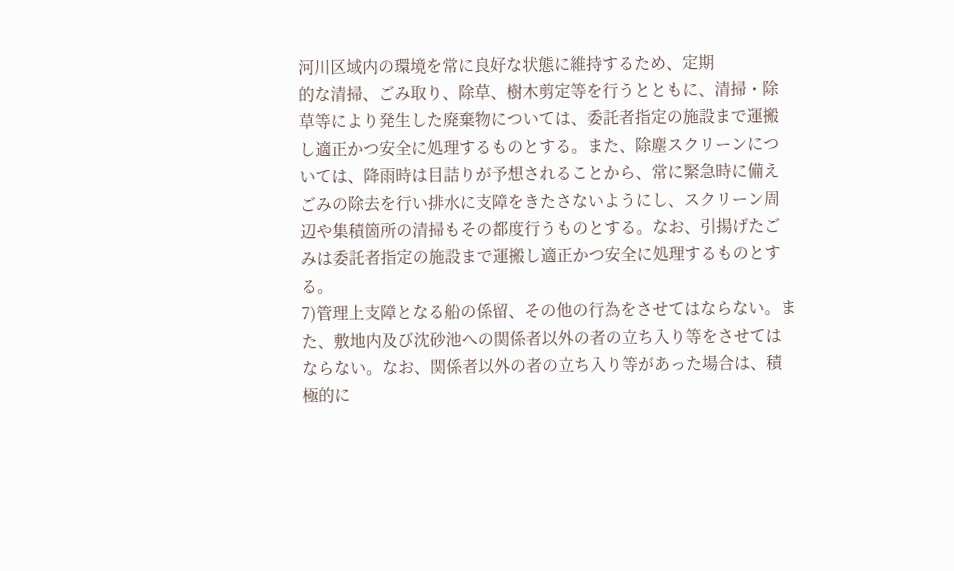河川区域内の環境を常に良好な状態に維持するため、定期
的な清掃、ごみ取り、除草、樹木剪定等を行うとともに、清掃・除
草等により発生した廃棄物については、委託者指定の施設まで運搬
し適正かつ安全に処理するものとする。また、除塵スクリーンにつ
いては、降雨時は目詰りが予想されることから、常に緊急時に備え
ごみの除去を行い排水に支障をきたさないようにし、スクリーン周
辺や集積箇所の清掃もその都度行うものとする。なお、引揚げたご
みは委託者指定の施設まで運搬し適正かつ安全に処理するものとす
る。
7)管理上支障となる船の係留、その他の行為をさせてはならない。ま
た、敷地内及び沈砂池への関係者以外の者の立ち入り等をさせては
ならない。なお、関係者以外の者の立ち入り等があった場合は、積
極的に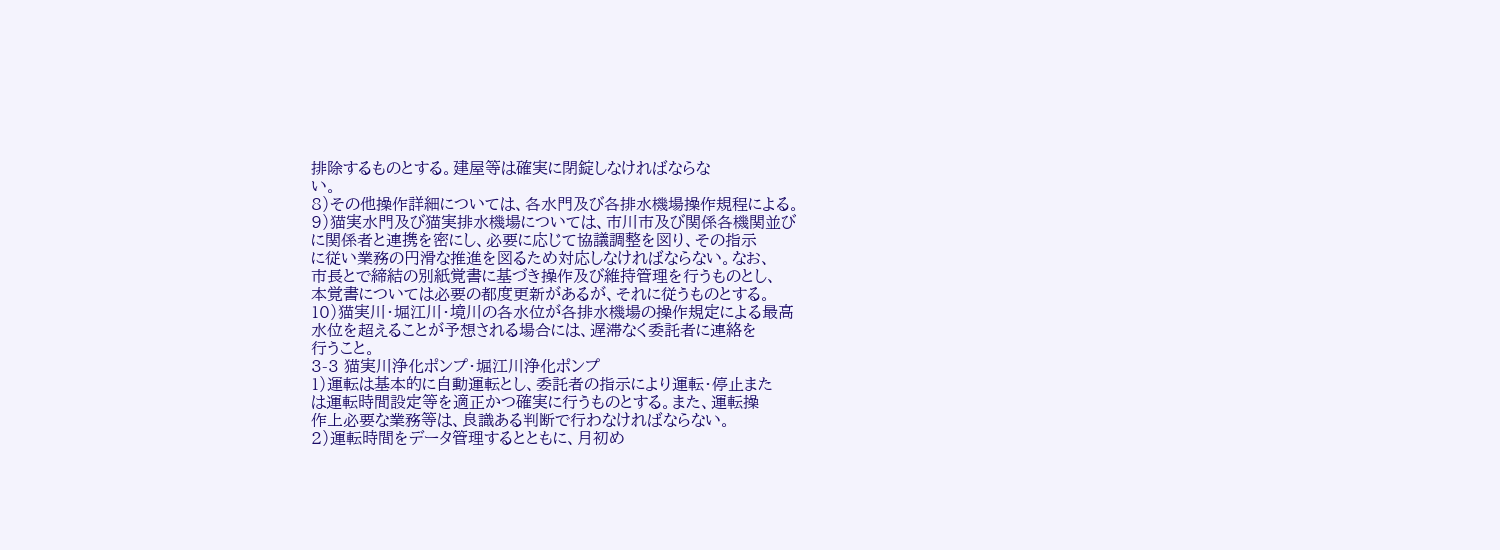排除するものとする。建屋等は確実に閉錠しなければならな
い。
8)その他操作詳細については、各水門及び各排水機場操作規程による。
9)猫実水門及び猫実排水機場については、市川市及び関係各機関並び
に関係者と連携を密にし、必要に応じて協議調整を図り、その指示
に従い業務の円滑な推進を図るため対応しなければならない。なお、
市長とで締結の別紙覚書に基づき操作及び維持管理を行うものとし、
本覚書については必要の都度更新があるが、それに従うものとする。
10)猫実川・堀江川・境川の各水位が各排水機場の操作規定による最高
水位を超えることが予想される場合には、遅滞なく委託者に連絡を
行うこと。
3-3 猫実川浄化ポンプ・堀江川浄化ポンプ
1)運転は基本的に自動運転とし、委託者の指示により運転・停止また
は運転時間設定等を適正かつ確実に行うものとする。また、運転操
作上必要な業務等は、良識ある判断で行わなければならない。
2)運転時間をデータ管理するとともに、月初め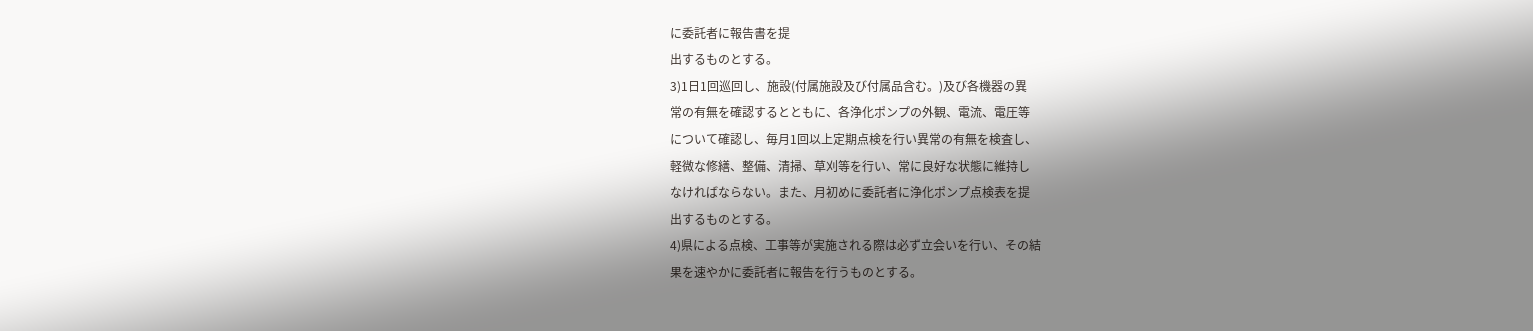に委託者に報告書を提
出するものとする。
3)1日1回巡回し、施設(付属施設及び付属品含む。)及び各機器の異
常の有無を確認するとともに、各浄化ポンプの外観、電流、電圧等
について確認し、毎月1回以上定期点検を行い異常の有無を検査し、
軽微な修繕、整備、清掃、草刈等を行い、常に良好な状態に維持し
なければならない。また、月初めに委託者に浄化ポンプ点検表を提
出するものとする。
4)県による点検、工事等が実施される際は必ず立会いを行い、その結
果を速やかに委託者に報告を行うものとする。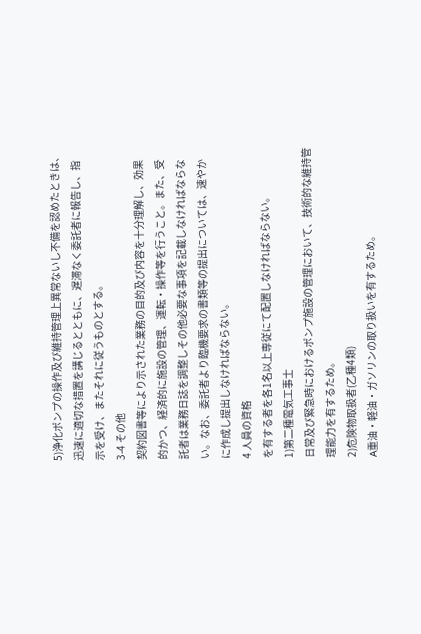5)浄化ポンプの操作及び維持管理上異常ないし不備を認めたときは、
迅速に適切な措置を講じるとともに、遅滞なく委託者に報告し、指
示を受け、またそれに従うものとする。
3-4 その他
契約図書等により示された業務の目的及び内容を十分理解し、効果
的かつ、経済的に施設の管理、運転・操作等を行うこと。また、受
託者は業務日誌を調整しその他必要な事項を記載しなければならな
い。なお、委託者より臨機要求の書類等の提出については、速やか
に作成し提出しなければならない。
4 人員の資格
を有する者を各1名以上専従にて配置しなければならない。
1)第二種電気工事士
日常及び緊急時におけるポンプ施設の管理において、技術的な維持管
理能力を有するため。
2)危険物取扱者(乙種4類)
A重油・軽油・ガソリンの取り扱いを有するため。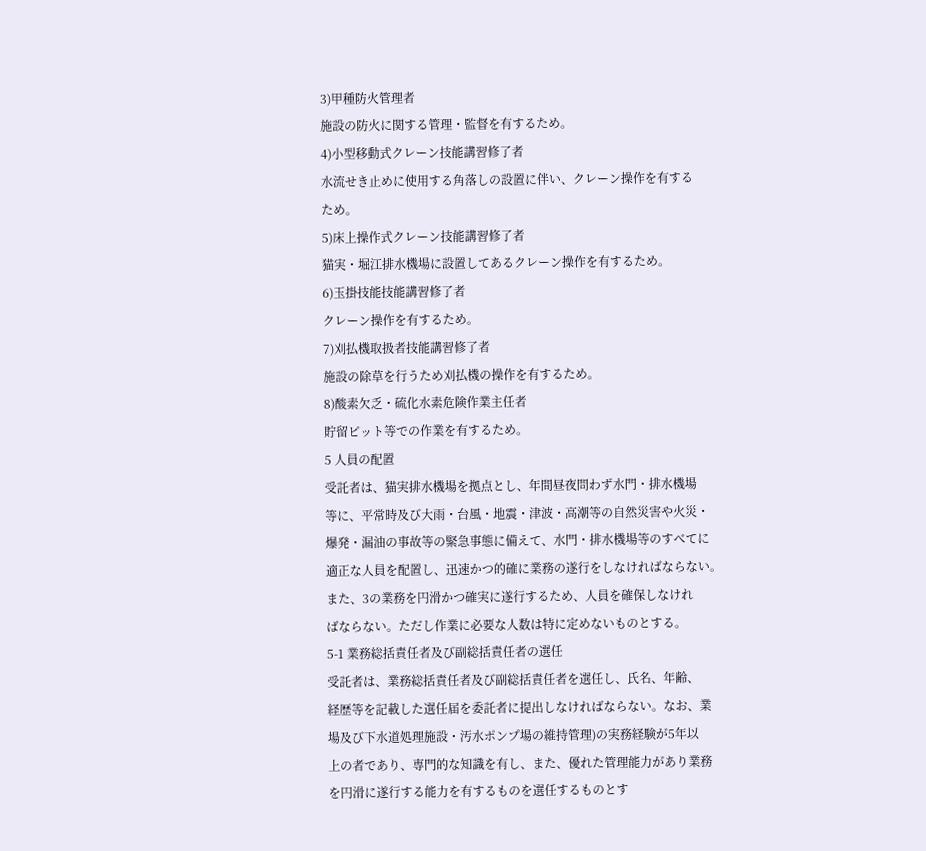3)甲種防火管理者
施設の防火に関する管理・監督を有するため。
4)小型移動式クレーン技能講習修了者
水流せき止めに使用する角落しの設置に伴い、クレーン操作を有する
ため。
5)床上操作式クレーン技能講習修了者
猫実・堀江排水機場に設置してあるクレーン操作を有するため。
6)玉掛技能技能講習修了者
クレーン操作を有するため。
7)刈払機取扱者技能講習修了者
施設の除草を行うため刈払機の操作を有するため。
8)酸素欠乏・硫化水素危険作業主任者
貯留ピット等での作業を有するため。
5 人員の配置
受託者は、猫実排水機場を拠点とし、年間昼夜問わず水門・排水機場
等に、平常時及び大雨・台風・地震・津波・高潮等の自然災害や火災・
爆発・漏油の事故等の緊急事態に備えて、水門・排水機場等のすべてに
適正な人員を配置し、迅速かつ的確に業務の遂行をしなければならない。
また、3の業務を円滑かつ確実に遂行するため、人員を確保しなけれ
ばならない。ただし作業に必要な人数は特に定めないものとする。
5-1 業務総括責任者及び副総括責任者の選任
受託者は、業務総括責任者及び副総括責任者を選任し、氏名、年齢、
経歴等を記載した選任届を委託者に提出しなければならない。なお、業
場及び下水道処理施設・汚水ポンプ場の維持管理)の実務経験が5年以
上の者であり、専門的な知識を有し、また、優れた管理能力があり業務
を円滑に遂行する能力を有するものを選任するものとす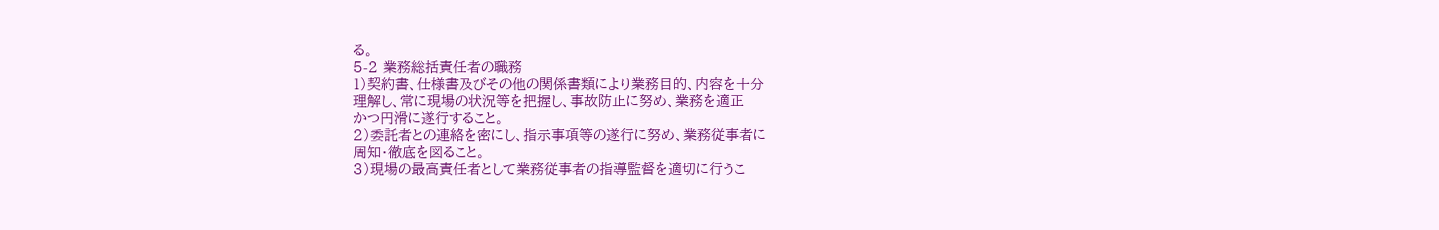る。
5-2 業務総括責任者の職務
1)契約書、仕様書及びその他の関係書類により業務目的、内容を十分
理解し、常に現場の状況等を把握し、事故防止に努め、業務を適正
かつ円滑に遂行すること。
2)委託者との連絡を密にし、指示事項等の遂行に努め、業務従事者に
周知・徹底を図ること。
3)現場の最高責任者として業務従事者の指導監督を適切に行うこ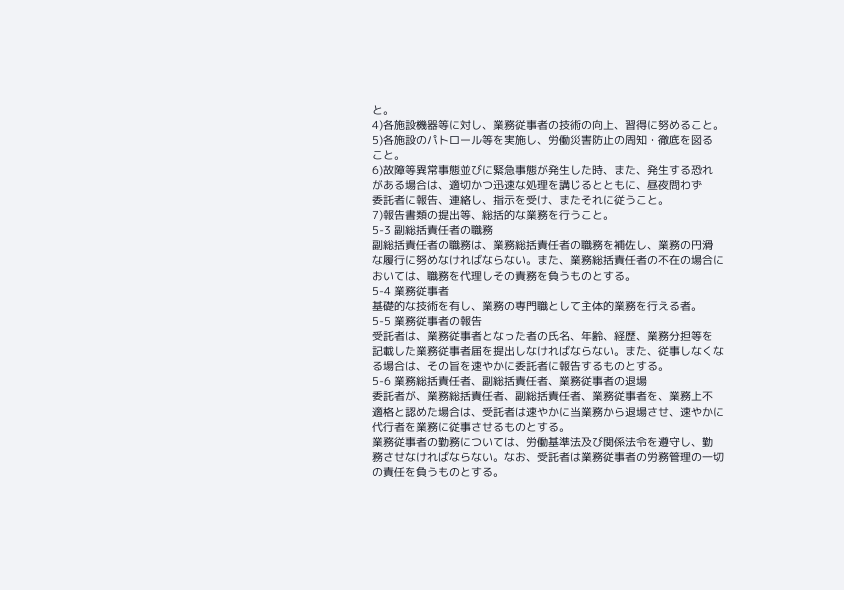と。
4)各施設機器等に対し、業務従事者の技術の向上、習得に努めること。
5)各施設のパトロール等を実施し、労働災害防止の周知・徹底を図る
こと。
6)故障等異常事態並びに緊急事態が発生した時、また、発生する恐れ
がある場合は、適切かつ迅速な処理を講じるとともに、昼夜問わず
委託者に報告、連絡し、指示を受け、またそれに従うこと。
7)報告書類の提出等、総括的な業務を行うこと。
5-3 副総括責任者の職務
副総括責任者の職務は、業務総括責任者の職務を補佐し、業務の円滑
な履行に努めなければならない。また、業務総括責任者の不在の場合に
おいては、職務を代理しその責務を負うものとする。
5-4 業務従事者
基礎的な技術を有し、業務の専門職として主体的業務を行える者。
5-5 業務従事者の報告
受託者は、業務従事者となった者の氏名、年齢、経歴、業務分担等を
記載した業務従事者届を提出しなければならない。また、従事しなくな
る場合は、その旨を速やかに委託者に報告するものとする。
5-6 業務総括責任者、副総括責任者、業務従事者の退場
委託者が、業務総括責任者、副総括責任者、業務従事者を、業務上不
適格と認めた場合は、受託者は速やかに当業務から退場させ、速やかに
代行者を業務に従事させるものとする。
業務従事者の勤務については、労働基準法及び関係法令を遵守し、勤
務させなければならない。なお、受託者は業務従事者の労務管理の一切
の責任を負うものとする。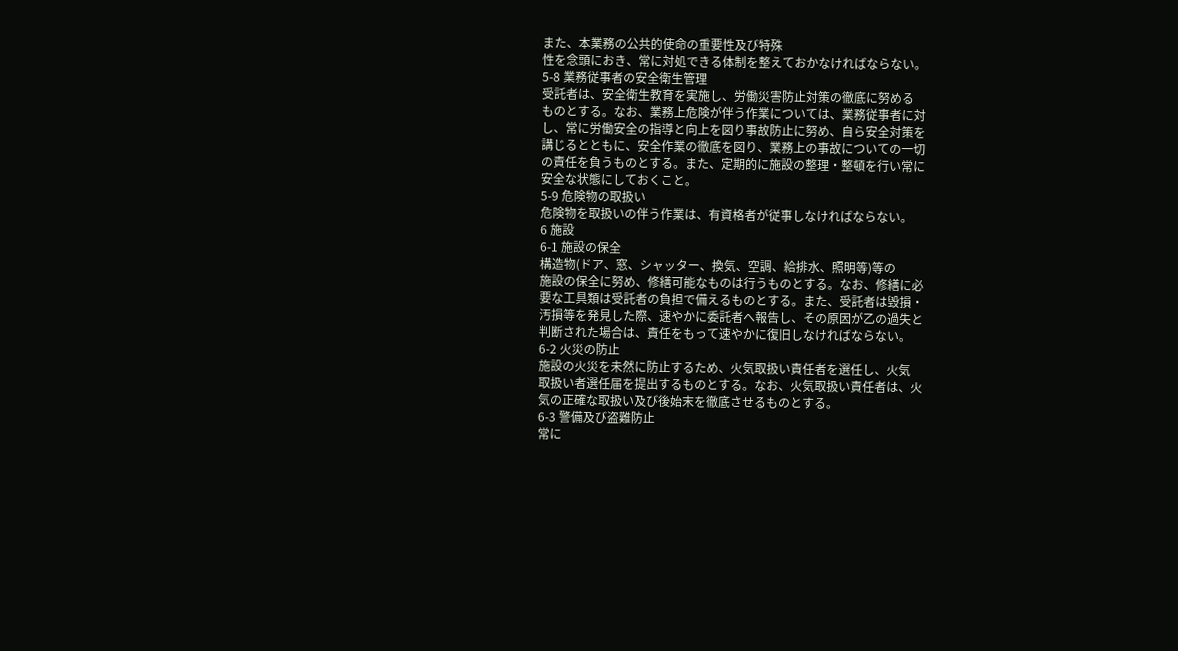また、本業務の公共的使命の重要性及び特殊
性を念頭におき、常に対処できる体制を整えておかなければならない。
5-8 業務従事者の安全衛生管理
受託者は、安全衛生教育を実施し、労働災害防止対策の徹底に努める
ものとする。なお、業務上危険が伴う作業については、業務従事者に対
し、常に労働安全の指導と向上を図り事故防止に努め、自ら安全対策を
講じるとともに、安全作業の徹底を図り、業務上の事故についての一切
の責任を負うものとする。また、定期的に施設の整理・整頓を行い常に
安全な状態にしておくこと。
5-9 危険物の取扱い
危険物を取扱いの伴う作業は、有資格者が従事しなければならない。
6 施設
6-1 施設の保全
構造物(ドア、窓、シャッター、換気、空調、給排水、照明等)等の
施設の保全に努め、修繕可能なものは行うものとする。なお、修繕に必
要な工具類は受託者の負担で備えるものとする。また、受託者は毀損・
汚損等を発見した際、速やかに委託者へ報告し、その原因が乙の過失と
判断された場合は、責任をもって速やかに復旧しなければならない。
6-2 火災の防止
施設の火災を未然に防止するため、火気取扱い責任者を選任し、火気
取扱い者選任届を提出するものとする。なお、火気取扱い責任者は、火
気の正確な取扱い及び後始末を徹底させるものとする。
6-3 警備及び盗難防止
常に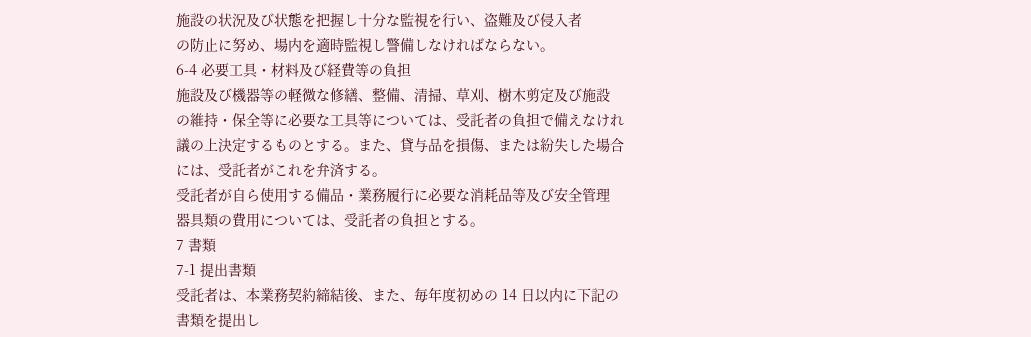施設の状況及び状態を把握し十分な監視を行い、盗難及び侵入者
の防止に努め、場内を適時監視し警備しなければならない。
6-4 必要工具・材料及び経費等の負担
施設及び機器等の軽微な修繕、整備、清掃、草刈、樹木剪定及び施設
の維持・保全等に必要な工具等については、受託者の負担で備えなけれ
議の上決定するものとする。また、貸与品を損傷、または紛失した場合
には、受託者がこれを弁済する。
受託者が自ら使用する備品・業務履行に必要な消耗品等及び安全管理
器具類の費用については、受託者の負担とする。
7 書類
7-1 提出書類
受託者は、本業務契約締結後、また、毎年度初めの 14 日以内に下記の
書類を提出し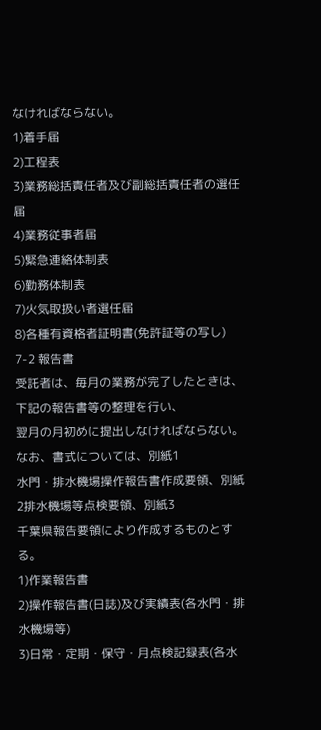なければならない。
1)着手届
2)工程表
3)業務総括責任者及び副総括責任者の選任届
4)業務従事者届
5)緊急連絡体制表
6)勤務体制表
7)火気取扱い者選任届
8)各種有資格者証明書(免許証等の写し)
7-2 報告書
受託者は、毎月の業務が完了したときは、下記の報告書等の整理を行い、
翌月の月初めに提出しなければならない。なお、書式については、別紙1
水門・排水機場操作報告書作成要領、別紙2排水機場等点検要領、別紙3
千葉県報告要領により作成するものとする。
1)作業報告書
2)操作報告書(日誌)及び実績表(各水門・排水機場等)
3)日常・定期・保守・月点検記録表(各水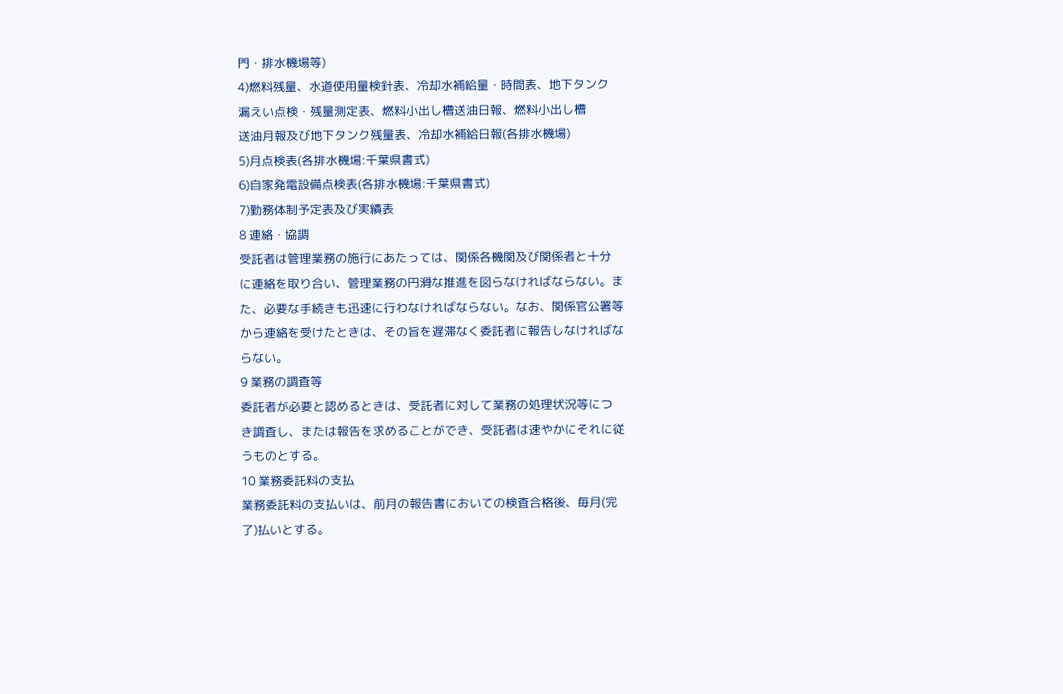門・排水機場等)
4)燃料残量、水道使用量検針表、冷却水補給量・時間表、地下タンク
漏えい点検・残量測定表、燃料小出し槽送油日報、燃料小出し槽
送油月報及び地下タンク残量表、冷却水補給日報(各排水機場)
5)月点検表(各排水機場:千葉県書式)
6)自家発電設備点検表(各排水機場:千葉県書式)
7)勤務体制予定表及び実績表
8 連絡・協調
受託者は管理業務の施行にあたっては、関係各機関及び関係者と十分
に連絡を取り合い、管理業務の円滑な推進を図らなければならない。ま
た、必要な手続きも迅速に行わなければならない。なお、関係官公署等
から連絡を受けたときは、その旨を遅滞なく委託者に報告しなければな
らない。
9 業務の調査等
委託者が必要と認めるときは、受託者に対して業務の処理状況等につ
き調査し、または報告を求めることができ、受託者は速やかにそれに従
うものとする。
10 業務委託料の支払
業務委託料の支払いは、前月の報告書においての検査合格後、毎月(完
了)払いとする。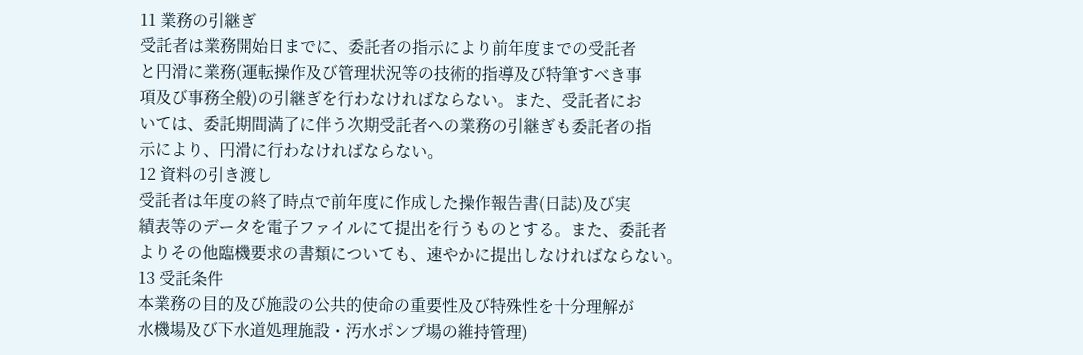11 業務の引継ぎ
受託者は業務開始日までに、委託者の指示により前年度までの受託者
と円滑に業務(運転操作及び管理状況等の技術的指導及び特筆すべき事
項及び事務全般)の引継ぎを行わなければならない。また、受託者にお
いては、委託期間満了に伴う次期受託者への業務の引継ぎも委託者の指
示により、円滑に行わなければならない。
12 資料の引き渡し
受託者は年度の終了時点で前年度に作成した操作報告書(日誌)及び実
績表等のデータを電子ファイルにて提出を行うものとする。また、委託者
よりその他臨機要求の書類についても、速やかに提出しなければならない。
13 受託条件
本業務の目的及び施設の公共的使命の重要性及び特殊性を十分理解が
水機場及び下水道処理施設・汚水ポンプ場の維持管理)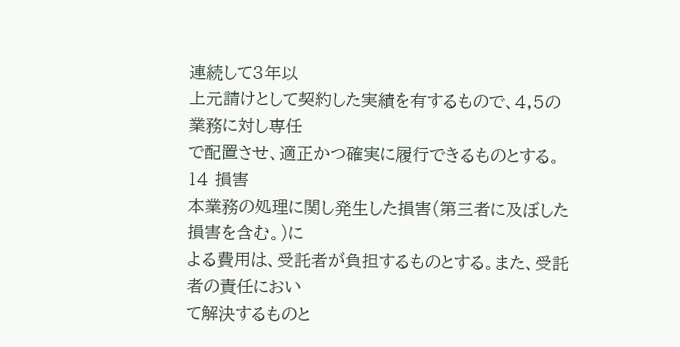連続して3年以
上元請けとして契約した実績を有するもので、4,5の業務に対し専任
で配置させ、適正かつ確実に履行できるものとする。
14 損害
本業務の処理に関し発生した損害(第三者に及ぼした損害を含む。)に
よる費用は、受託者が負担するものとする。また、受託者の責任におい
て解決するものと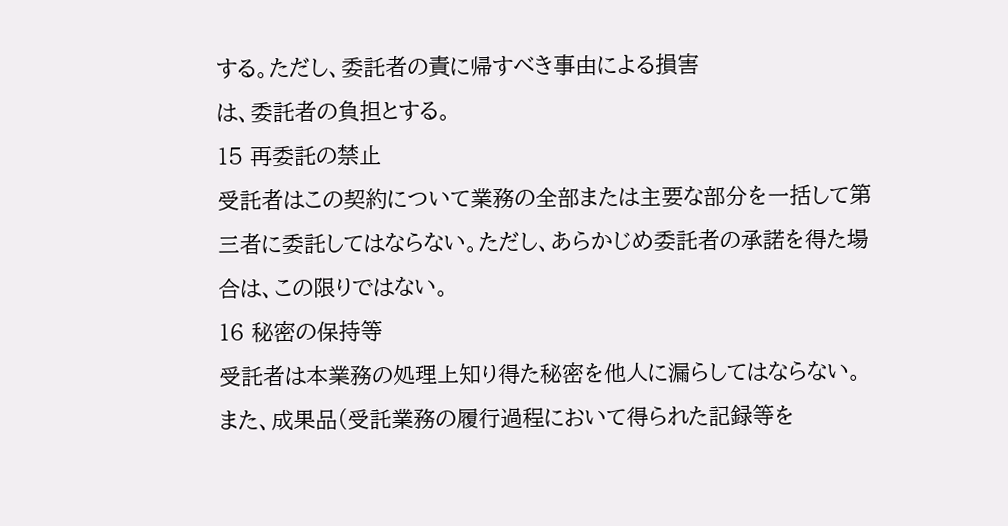する。ただし、委託者の責に帰すべき事由による損害
は、委託者の負担とする。
15 再委託の禁止
受託者はこの契約について業務の全部または主要な部分を一括して第
三者に委託してはならない。ただし、あらかじめ委託者の承諾を得た場
合は、この限りではない。
16 秘密の保持等
受託者は本業務の処理上知り得た秘密を他人に漏らしてはならない。
また、成果品(受託業務の履行過程において得られた記録等を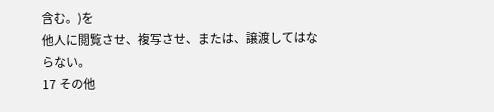含む。)を
他人に閲覧させ、複写させ、または、譲渡してはならない。
17 その他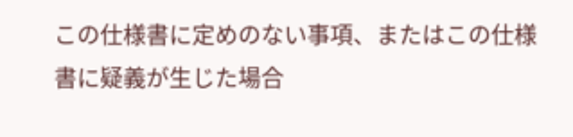この仕様書に定めのない事項、またはこの仕様書に疑義が生じた場合